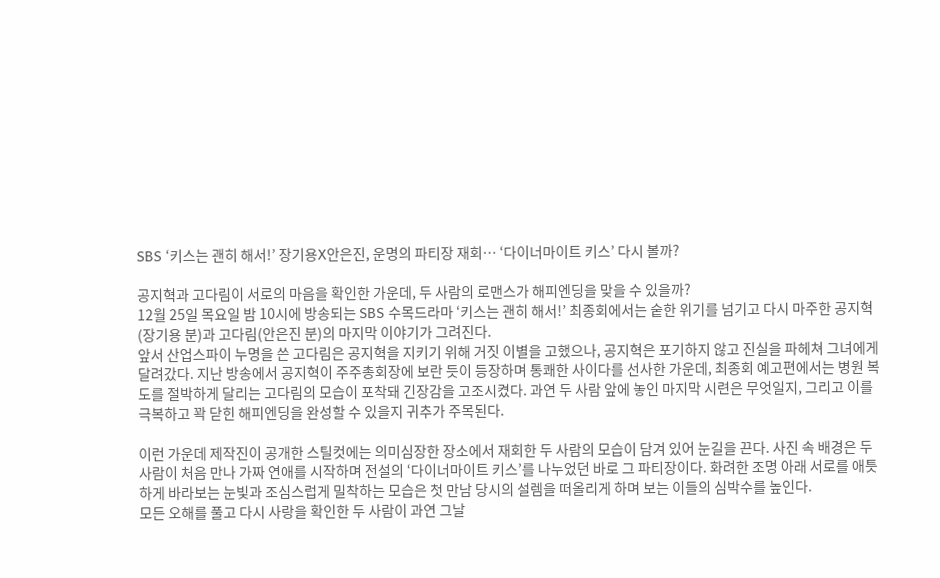SBS ‘키스는 괜히 해서!’ 장기용X안은진, 운명의 파티장 재회… ‘다이너마이트 키스’ 다시 볼까?

공지혁과 고다림이 서로의 마음을 확인한 가운데, 두 사람의 로맨스가 해피엔딩을 맞을 수 있을까?
12월 25일 목요일 밤 10시에 방송되는 SBS 수목드라마 ‘키스는 괜히 해서!’ 최종회에서는 숱한 위기를 넘기고 다시 마주한 공지혁(장기용 분)과 고다림(안은진 분)의 마지막 이야기가 그려진다.
앞서 산업스파이 누명을 쓴 고다림은 공지혁을 지키기 위해 거짓 이별을 고했으나, 공지혁은 포기하지 않고 진실을 파헤쳐 그녀에게 달려갔다. 지난 방송에서 공지혁이 주주총회장에 보란 듯이 등장하며 통쾌한 사이다를 선사한 가운데, 최종회 예고편에서는 병원 복도를 절박하게 달리는 고다림의 모습이 포착돼 긴장감을 고조시켰다. 과연 두 사람 앞에 놓인 마지막 시련은 무엇일지, 그리고 이를 극복하고 꽉 닫힌 해피엔딩을 완성할 수 있을지 귀추가 주목된다.

이런 가운데 제작진이 공개한 스틸컷에는 의미심장한 장소에서 재회한 두 사람의 모습이 담겨 있어 눈길을 끈다. 사진 속 배경은 두 사람이 처음 만나 가짜 연애를 시작하며 전설의 ‘다이너마이트 키스’를 나누었던 바로 그 파티장이다. 화려한 조명 아래 서로를 애틋하게 바라보는 눈빛과 조심스럽게 밀착하는 모습은 첫 만남 당시의 설렘을 떠올리게 하며 보는 이들의 심박수를 높인다.
모든 오해를 풀고 다시 사랑을 확인한 두 사람이 과연 그날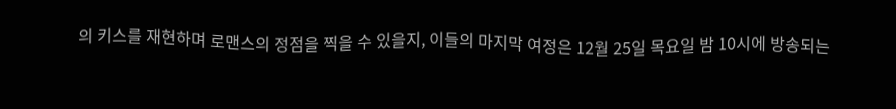의 키스를 재현하며 로맨스의 정점을 찍을 수 있을지, 이들의 마지막 여정은 12월 25일 목요일 밤 10시에 방송되는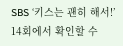SBS ‘키스는 괜히 해서!’ 14회에서 확인할 수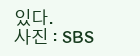있다.
사진 : SBS